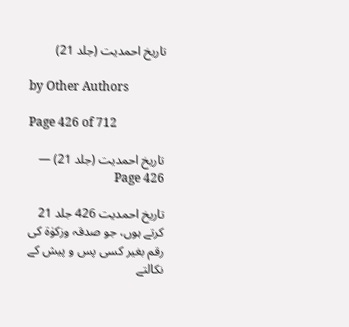تاریخ احمدیت (جلد 21)

by Other Authors

Page 426 of 712

تاریخ احمدیت (جلد 21) — Page 426

تاریخ احمدیت 426 جلد 21 کرتے ہوں، جو صدقہ وزکوٰۃ کی رقم بغیر کسی پس و پیش کے نکالتے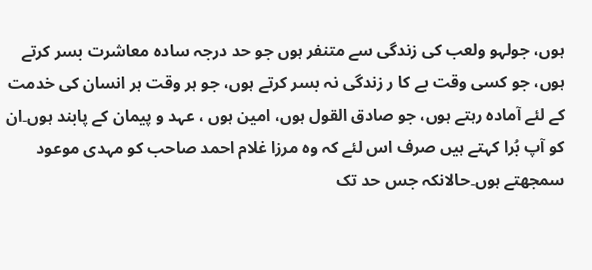ہوں، جولہو ولعب کی زندگی سے متنفر ہوں جو حد درجہ سادہ معاشرت بسر کرتے ہوں، جو کسی وقت بے کا ر زندگی نہ بسر کرتے ہوں، جو ہر وقت ہر انسان کی خدمت کے لئے آمادہ رہتے ہوں، جو صادق القول ہوں، امین ہوں ، عہد و پیمان کے پابند ہوں۔ان کو آپ بُرا کہتے ہیں صرف اس لئے کہ وہ مرزا غلام احمد صاحب کو مہدی موعود سمجھتے ہوں۔حالانکہ جس حد تک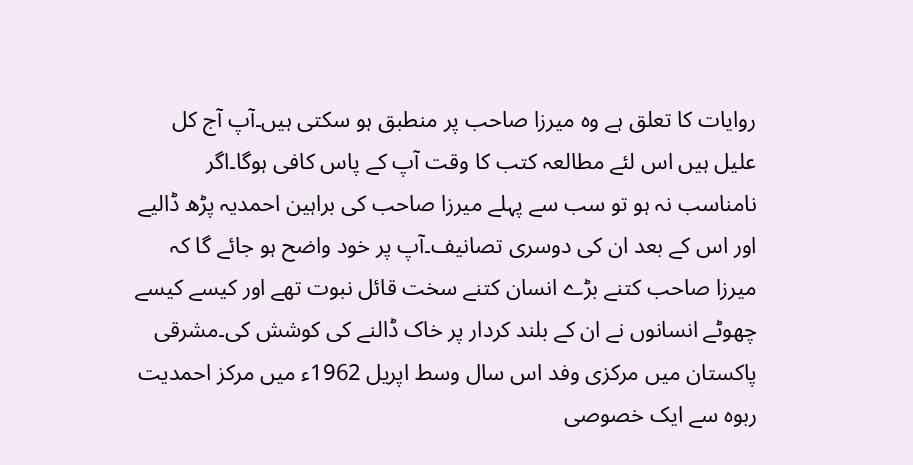روایات کا تعلق ہے وہ میرزا صاحب پر منطبق ہو سکتی ہیں۔آپ آج کل علیل ہیں اس لئے مطالعہ کتب کا وقت آپ کے پاس کافی ہوگا۔اگر نامناسب نہ ہو تو سب سے پہلے میرزا صاحب کی براہین احمدیہ پڑھ ڈالیے اور اس کے بعد ان کی دوسری تصانیف۔آپ پر خود واضح ہو جائے گا کہ میرزا صاحب کتنے بڑے انسان کتنے سخت قائل نبوت تھے اور کیسے کیسے چھوٹے انسانوں نے ان کے بلند کردار پر خاک ڈالنے کی کوشش کی۔مشرقی پاکستان میں مرکزی وفد اس سال وسط اپریل 1962ء میں مرکز احمدیت ربوہ سے ایک خصوصی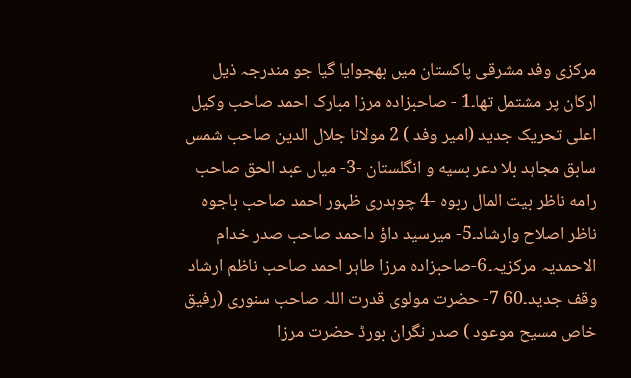مرکزی وفد مشرقی پاکستان میں بھجوایا گیا جو مندرجہ ذیل ارکان پر مشتمل تھا۔1 - صاحبزادہ مرزا مبارک احمد صاحب وکیل اعلی تحریک جدید (امیر وفد ) 2 مولانا جلال الدین صاحب شمس سابق مجاہد بلا دعر بسیه و انگلستان -3- میاں عبد الحق صاحب رامه ناظر بیت المال ربوه -4 چوہدری ظہور احمد صاحب باجوہ ناظر اصلاح وارشاد۔5- میرسید داؤ داحمد صاحب صدر خدام الاحمدیہ مرکزیہ۔6-صاحبزادہ مرزا طاہر احمد صاحب ناظم ارشاد وقف جدید۔60 7- حضرت مولوی قدرت اللہ صاحب سنوری (رفیق خاص مسیح موعود ) صدر نگران بورڈ حضرت مرزا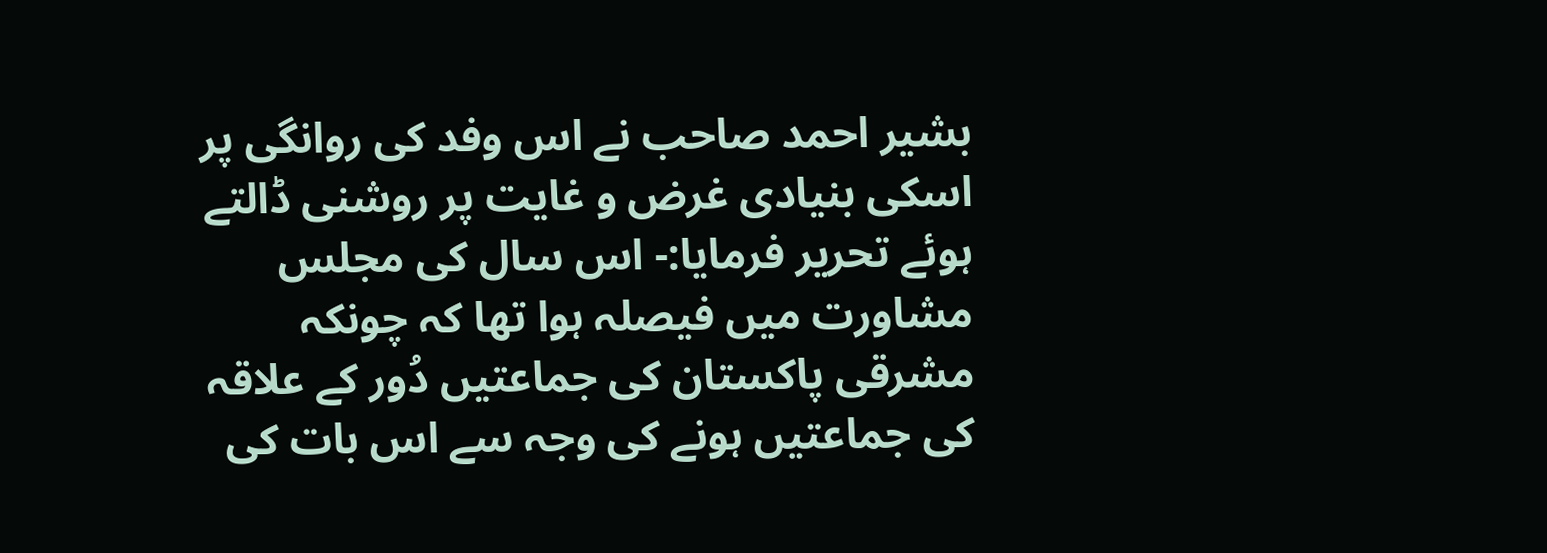بشیر احمد صاحب نے اس وفد کی روانگی پر اسکی بنیادی غرض و غایت پر روشنی ڈالتے ہوئے تحریر فرمایا:- اس سال کی مجلس مشاورت میں فیصلہ ہوا تھا کہ چونکہ مشرقی پاکستان کی جماعتیں دُور کے علاقہ کی جماعتیں ہونے کی وجہ سے اس بات کی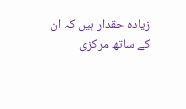زیادہ حقدار ہیں کہ ان کے ساتھ مرکزی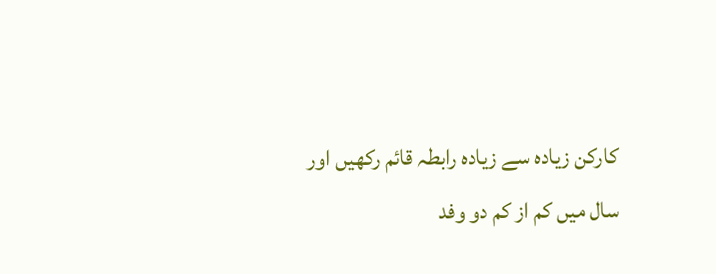کارکن زیادہ سے زیادہ رابطہ قائم رکھیں اور سال میں کم از کم دو وفد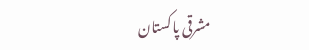مشرقی پاکستان